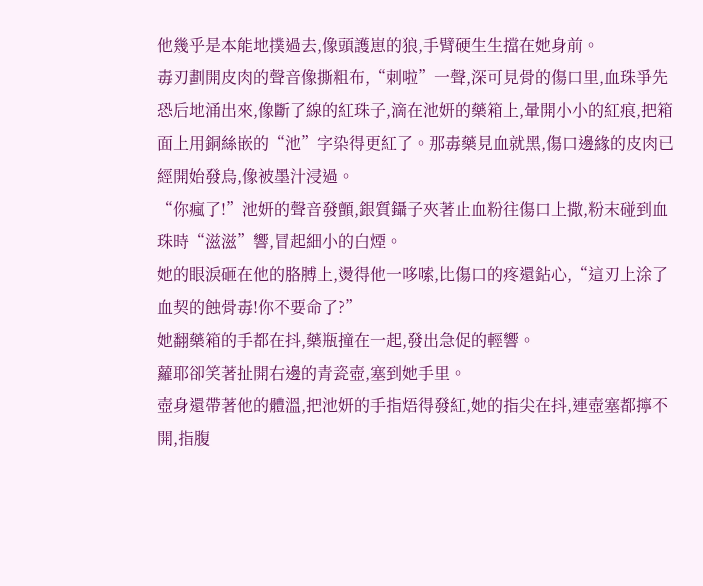他幾乎是本能地撲過去,像頭護崽的狼,手臂硬生生擋在她身前。
毒刃劃開皮肉的聲音像撕粗布,“刺啦”一聲,深可見骨的傷口里,血珠爭先恐后地涌出來,像斷了線的紅珠子,滴在池妍的藥箱上,暈開小小的紅痕,把箱面上用銅絲嵌的“池”字染得更紅了。那毒藥見血就黑,傷口邊緣的皮肉已經開始發烏,像被墨汁浸過。
“你瘋了!”池妍的聲音發顫,銀質鑷子夾著止血粉往傷口上撒,粉末碰到血珠時“滋滋”響,冒起細小的白煙。
她的眼淚砸在他的胳膊上,燙得他一哆嗦,比傷口的疼還鉆心,“這刃上涂了血契的蝕骨毒!你不要命了?”
她翻藥箱的手都在抖,藥瓶撞在一起,發出急促的輕響。
蘿耶卻笑著扯開右邊的青瓷壺,塞到她手里。
壺身還帶著他的體溫,把池妍的手指焐得發紅,她的指尖在抖,連壺塞都擰不開,指腹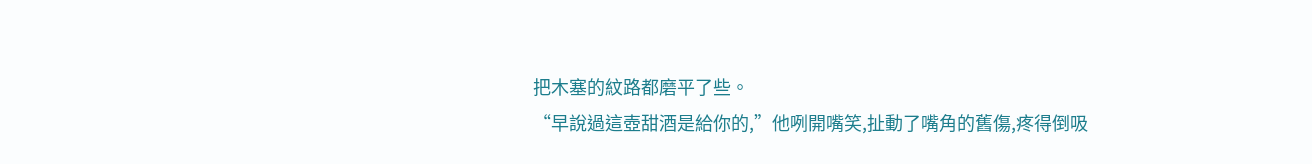把木塞的紋路都磨平了些。
“早說過這壺甜酒是給你的,”他咧開嘴笑,扯動了嘴角的舊傷,疼得倒吸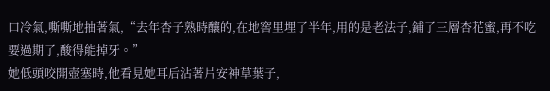口冷氣,嘶嘶地抽著氣,“去年杏子熟時釀的,在地窖里埋了半年,用的是老法子,鋪了三層杏花蜜,再不吃要過期了,酸得能掉牙。”
她低頭咬開壺塞時,他看見她耳后沾著片安神草葉子,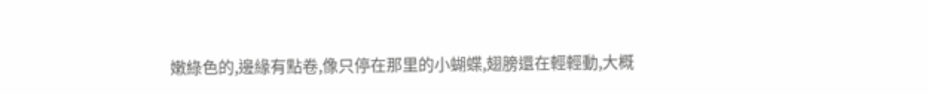嫩綠色的,邊緣有點卷,像只停在那里的小蝴蝶,翅膀還在輕輕動,大概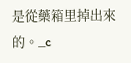是從藥箱里掉出來的。_c